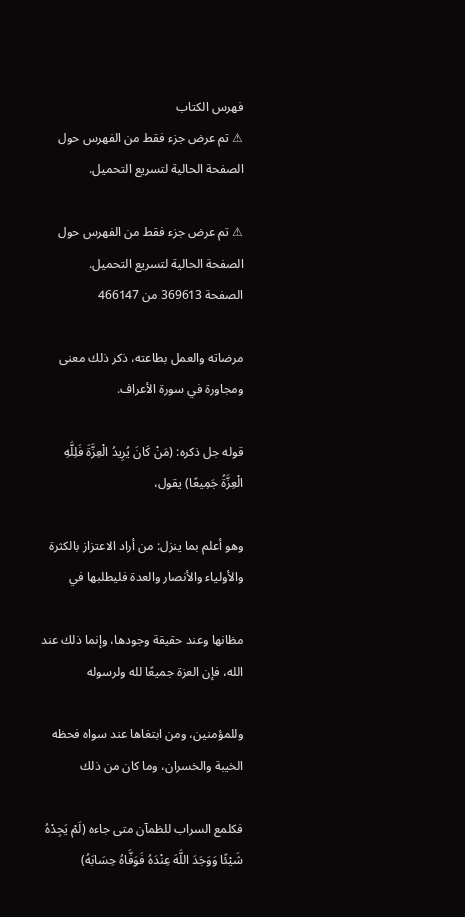فهرس الكتاب
⚠ تم عرض جزء فقط من الفهرس حول الصفحة الحالية لتسريع التحميل.

⚠ تم عرض جزء فقط من الفهرس حول الصفحة الحالية لتسريع التحميل.
الصفحة 369613 من 466147

مرضاته والعمل بطاعته، ذكر ذلك معنى ومجاورة في سورة الأعراف.

قوله جل ذكره: (مَنْ كَانَ يُرِيدُ الْعِزَّةَ فَلِلَّهِ الْعِزَّةُ جَمِيعًا) يقول،

وهو أعلم بما ينزل: من أراد الاعتزاز بالكثرة والأولياء والأنصار والعدة فليطلبها في

مظانها وعند حقيقة وجودها، وإنما ذلك عند الله، فإن العزة جميعًا لله ولرسوله

وللمؤمنين، ومن ابتغاها عند سواه فحظه الخيبة والخسران، وما كان من ذلك

فكلمع السراب للظمآن متى جاءه (لَمْ يَجِدْهُ شَيْئًا وَوَجَدَ اللَّهَ عِنْدَهُ فَوَفَّاهُ حِسَابَهُ)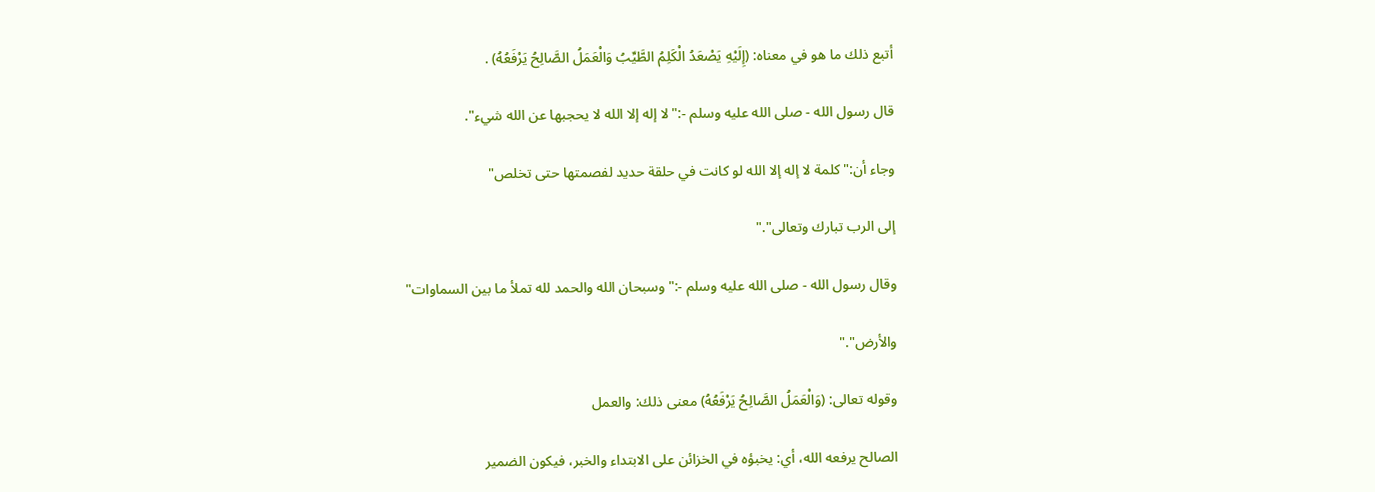أتبع ذلك ما هو في معناه: (إِلَيْهِ يَصْعَدُ الْكَلِمُ الطَّيِّبُ وَالْعَمَلُ الصَّالِحُ يَرْفَعُهُ) .

قال رسول الله - صلى الله عليه وسلم -:"لا إله إلا الله لا يحجبها عن الله شيء".

وجاء أن:"كلمة لا إله إلا الله لو كانت في حلقة حديد لفصمتها حتى تخلص"

إلى الرب تبارك وتعالى"."

وقال رسول الله - صلى الله عليه وسلم -:"وسبحان الله والحمد لله تملأ ما بين السماوات"

والأرض"."

وقوله تعالى: (وَالْعَمَلُ الصَّالِحُ يَرْفَعُهُ) معنى ذلك: والعمل

الصالح يرفعه الله، أي: يخبؤه في الخزائن على الابتداء والخبر، فيكون الضمير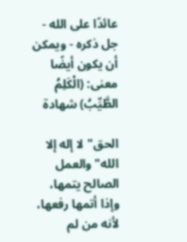عائدًا على الله - جل ذكره - ويمكن أن يكون أيضًا معنى: (الْكَلِمُ الطَّيِّبُ) شهادة

الحق"لا إله إلا الله"والعمل الصالح يتمها، وإذا أتمها رفعها، لأنه من لم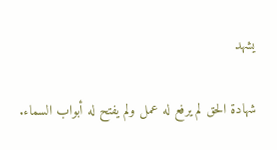يشهد

شهادة الحق لم يرفع له عمل ولم يفتح له أبواب السماء.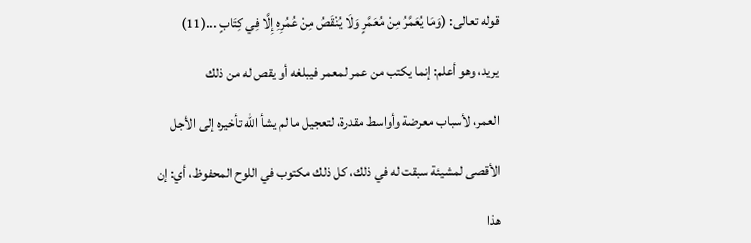قوله تعالى: (وَمَا يُعَمَّرُ مِنْ مُعَمَّرٍ وَلَا يُنْقَصُ مِنْ عُمُرِهِ إِلَّا فِي كِتَابٍ ...(11)

يريد، وهو أعلم: إنما يكتب من عمر لمعمر فيبلغه أو يقص له من ذلك

العمر، لأسباب معرضة وأواسط مقدرة، لتعجيل ما لم يشأ الله تأخيره إلى الأجل

الأقصى لمشيئة سبقت له في ذلك، كل ذلك مكتوب في اللوح المحفوظ، أي: إن

هذا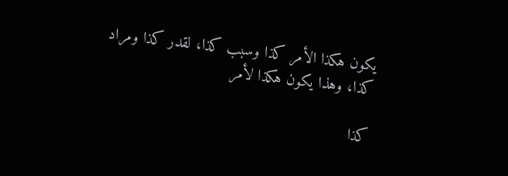يكون هكذا الأمر كذا وسبب كذا، لقدر كذا ومراد كذا، وهذا يكون هكذا لأمر

كذا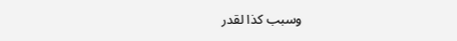وسبب كذا لقدر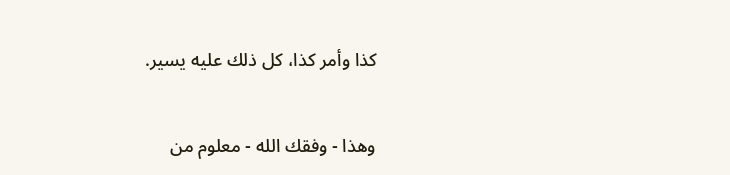كذا وأمر كذا، كل ذلك عليه يسير.

وهذا - وفقك الله - معلوم من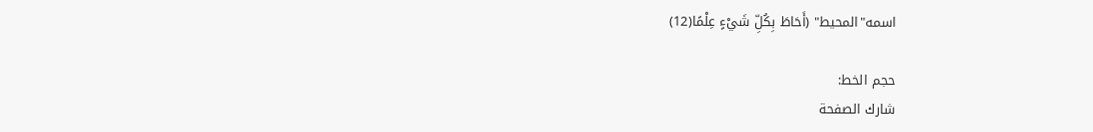اسمه"المحيط" (أَحَاطَ بِكُلِّ شَيْءٍ عِلْمًا(12)

حجم الخط:
شارك الصفحة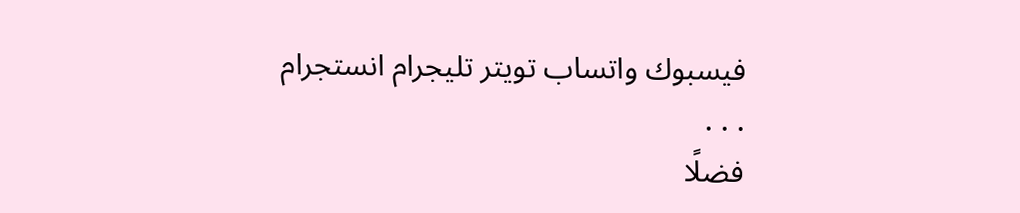فيسبوك واتساب تويتر تليجرام انستجرام
. . .
فضلًا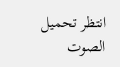انتظر تحميل الصوت